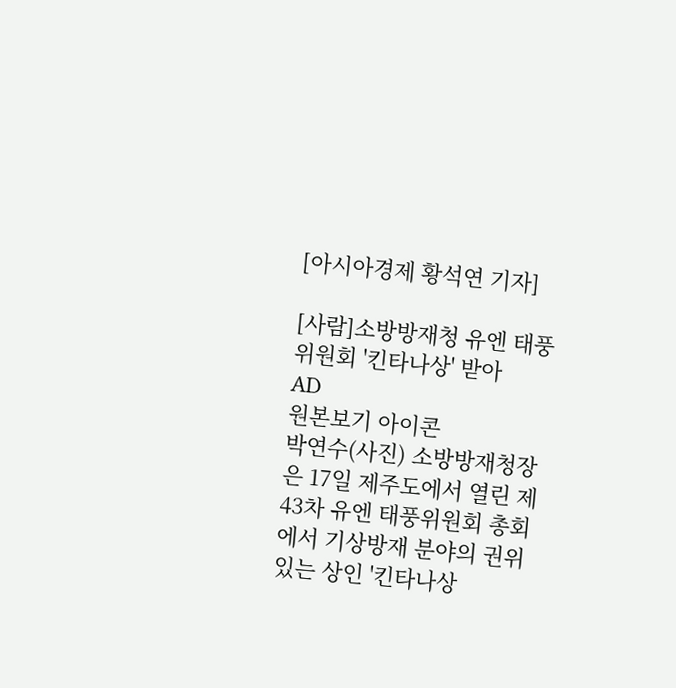[아시아경제 황석연 기자]

[사람]소방방재청 유엔 태풍위원회 '킨타나상' 받아
AD
원본보기 아이콘
박연수(사진) 소방방재청장은 17일 제주도에서 열린 제43차 유엔 태풍위원회 총회에서 기상방재 분야의 권위 있는 상인 '킨타나상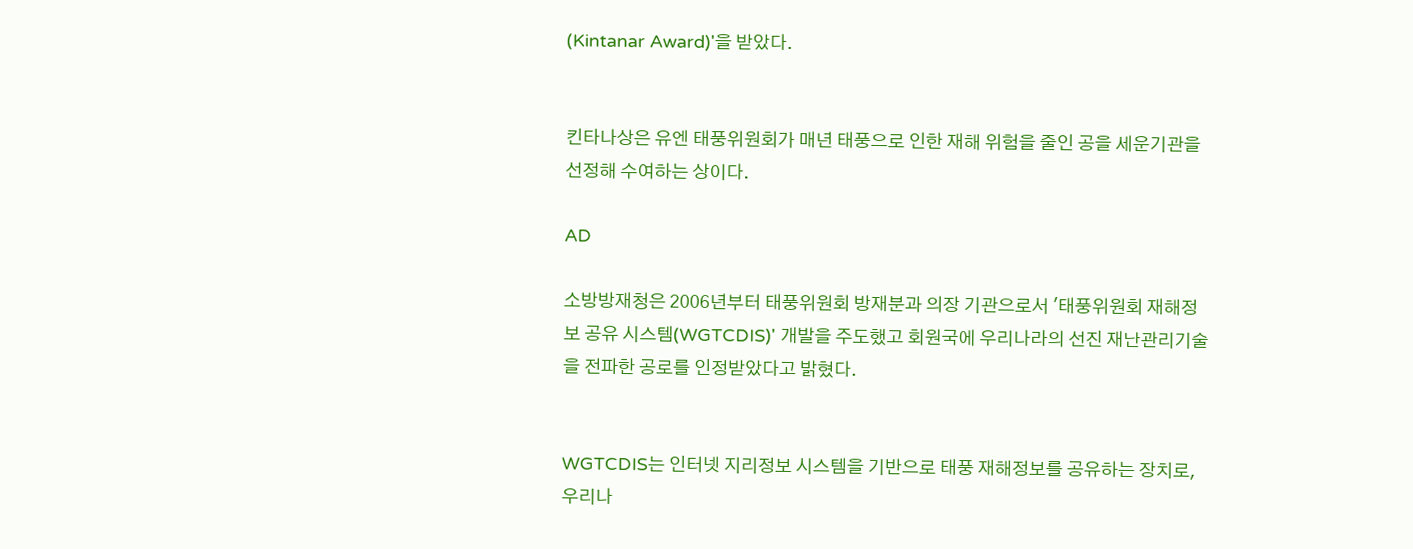(Kintanar Award)'을 받았다.


킨타나상은 유엔 태풍위원회가 매년 태풍으로 인한 재해 위험을 줄인 공을 세운기관을 선정해 수여하는 상이다.

AD

소방방재청은 2006년부터 태풍위원회 방재분과 의장 기관으로서 '태풍위원회 재해정보 공유 시스템(WGTCDIS)' 개발을 주도했고 회원국에 우리나라의 선진 재난관리기술을 전파한 공로를 인정받았다고 밝혔다.


WGTCDIS는 인터넷 지리정보 시스템을 기반으로 태풍 재해정보를 공유하는 장치로, 우리나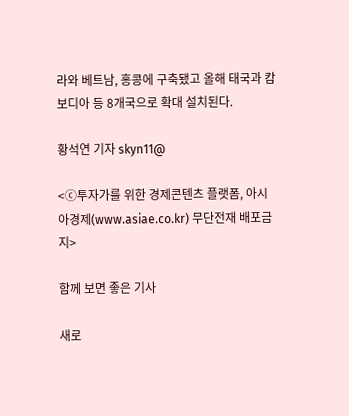라와 베트남, 홍콩에 구축됐고 올해 태국과 캄보디아 등 8개국으로 확대 설치된다.

황석연 기자 skyn11@

<ⓒ투자가를 위한 경제콘텐츠 플랫폼, 아시아경제(www.asiae.co.kr) 무단전재 배포금지>

함께 보면 좋은 기사

새로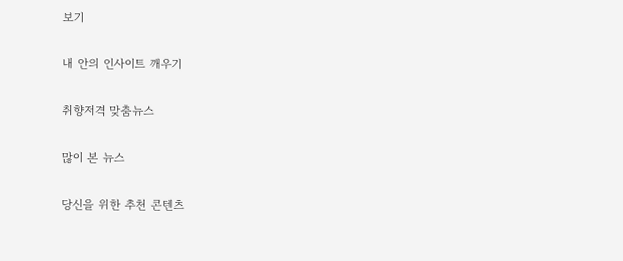보기

내 안의 인사이트 깨우기

취향저격 맞춤뉴스

많이 본 뉴스

당신을 위한 추천 콘텐츠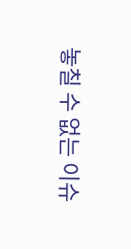놓칠 수 없는 이슈